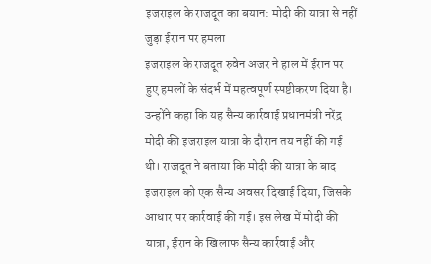इजराइल के राजदूत का बयान: मोदी की यात्रा से नहीं जुड़ा ईरान पर हमला
इजराइल के राजदूत रुवेन अजर ने हाल में ईरान पर हुए हमलों के संदर्भ में महत्वपूर्ण स्पष्टीकरण दिया है। उन्होंने कहा कि यह सैन्य कार्रवाई प्रधानमंत्री नरेंद्र मोदी की इजराइल यात्रा के दौरान तय नहीं की गई थी। राजदूत ने बताया कि मोदी की यात्रा के बाद इजराइल को एक सैन्य अवसर दिखाई दिया, जिसके आधार पर कार्रवाई की गई। इस लेख में मोदी की यात्रा, ईरान के खिलाफ सैन्य कार्रवाई और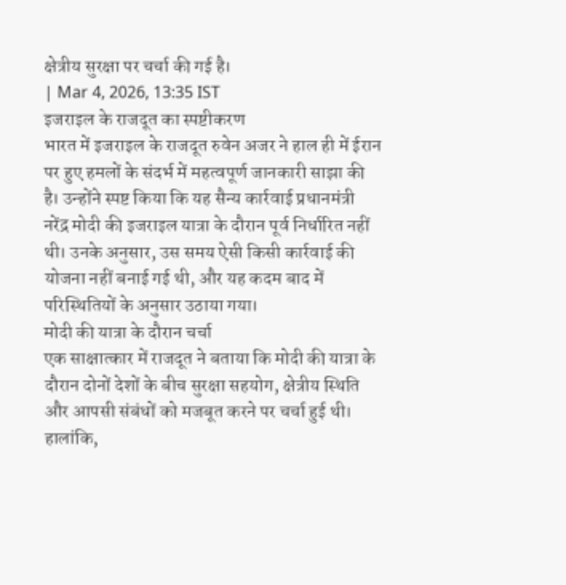क्षेत्रीय सुरक्षा पर चर्चा की गई है।
| Mar 4, 2026, 13:35 IST
इजराइल के राजदूत का स्पष्टीकरण
भारत में इजराइल के राजदूत रुवेन अजर ने हाल ही में ईरान पर हुए हमलों के संदर्भ में महत्वपूर्ण जानकारी साझा की है। उन्होंने स्पष्ट किया कि यह सैन्य कार्रवाई प्रधानमंत्री नरेंद्र मोदी की इजराइल यात्रा के दौरान पूर्व निर्धारित नहीं थी। उनके अनुसार, उस समय ऐसी किसी कार्रवाई की योजना नहीं बनाई गई थी, और यह कदम बाद में परिस्थितियों के अनुसार उठाया गया।
मोदी की यात्रा के दौरान चर्चा
एक साक्षात्कार में राजदूत ने बताया कि मोदी की यात्रा के दौरान दोनों देशों के बीच सुरक्षा सहयोग, क्षेत्रीय स्थिति और आपसी संबंधों को मजबूत करने पर चर्चा हुई थी। हालांकि,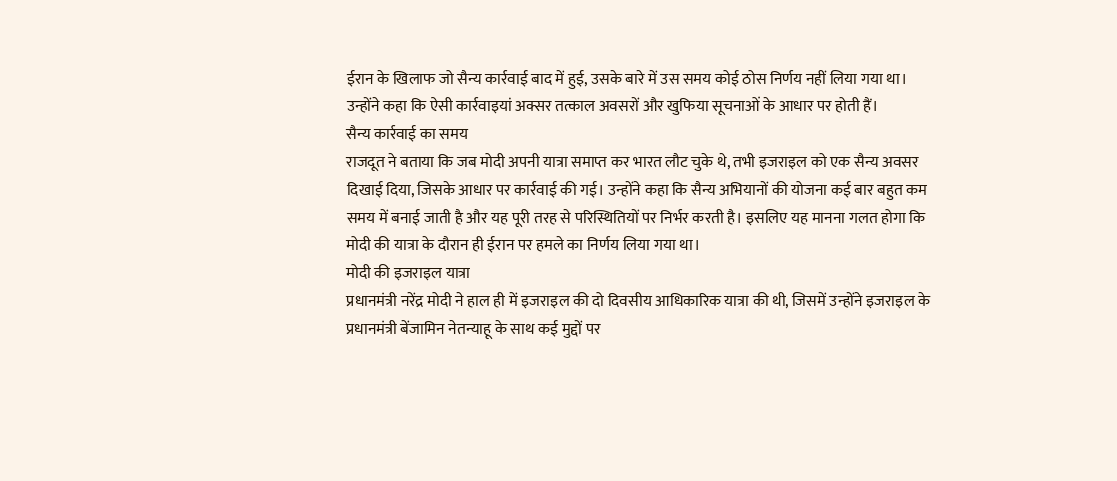ईरान के खिलाफ जो सैन्य कार्रवाई बाद में हुई, उसके बारे में उस समय कोई ठोस निर्णय नहीं लिया गया था। उन्होंने कहा कि ऐसी कार्रवाइयां अक्सर तत्काल अवसरों और खुफिया सूचनाओं के आधार पर होती हैं।
सैन्य कार्रवाई का समय
राजदूत ने बताया कि जब मोदी अपनी यात्रा समाप्त कर भारत लौट चुके थे, तभी इजराइल को एक सैन्य अवसर दिखाई दिया, जिसके आधार पर कार्रवाई की गई। उन्होंने कहा कि सैन्य अभियानों की योजना कई बार बहुत कम समय में बनाई जाती है और यह पूरी तरह से परिस्थितियों पर निर्भर करती है। इसलिए यह मानना गलत होगा कि मोदी की यात्रा के दौरान ही ईरान पर हमले का निर्णय लिया गया था।
मोदी की इजराइल यात्रा
प्रधानमंत्री नरेंद्र मोदी ने हाल ही में इजराइल की दो दिवसीय आधिकारिक यात्रा की थी, जिसमें उन्होंने इजराइल के प्रधानमंत्री बेंजामिन नेतन्याहू के साथ कई मुद्दों पर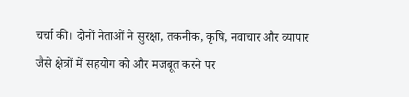चर्चा की। दोनों नेताओं ने सुरक्षा, तकनीक, कृषि, नवाचार और व्यापार जैसे क्षेत्रों में सहयोग को और मजबूत करने पर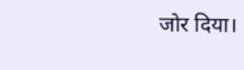जोर दिया।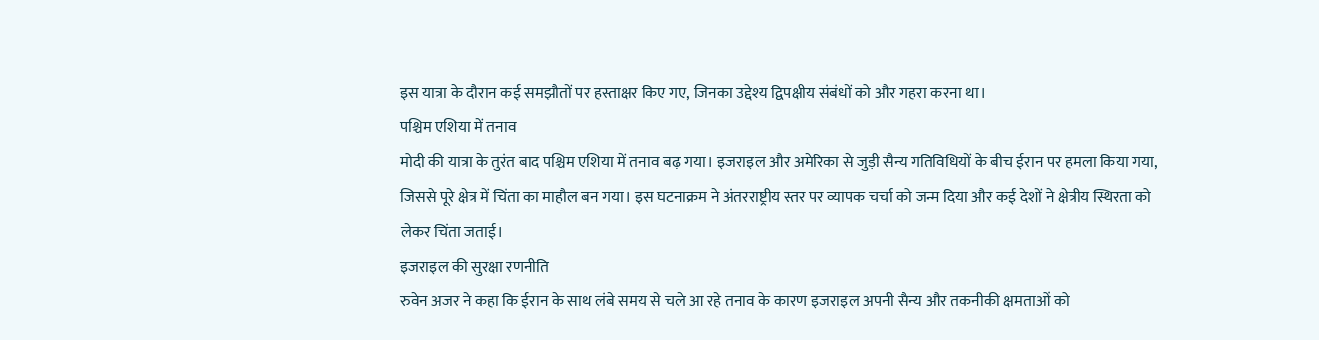इस यात्रा के दौरान कई समझौतों पर हस्ताक्षर किए गए, जिनका उद्देश्य द्विपक्षीय संबंधों को और गहरा करना था।
पश्चिम एशिया में तनाव
मोदी की यात्रा के तुरंत बाद पश्चिम एशिया में तनाव बढ़ गया। इजराइल और अमेरिका से जुड़ी सैन्य गतिविधियों के बीच ईरान पर हमला किया गया, जिससे पूरे क्षेत्र में चिंता का माहौल बन गया। इस घटनाक्रम ने अंतरराष्ट्रीय स्तर पर व्यापक चर्चा को जन्म दिया और कई देशों ने क्षेत्रीय स्थिरता को लेकर चिंता जताई।
इजराइल की सुरक्षा रणनीति
रुवेन अजर ने कहा कि ईरान के साथ लंबे समय से चले आ रहे तनाव के कारण इजराइल अपनी सैन्य और तकनीकी क्षमताओं को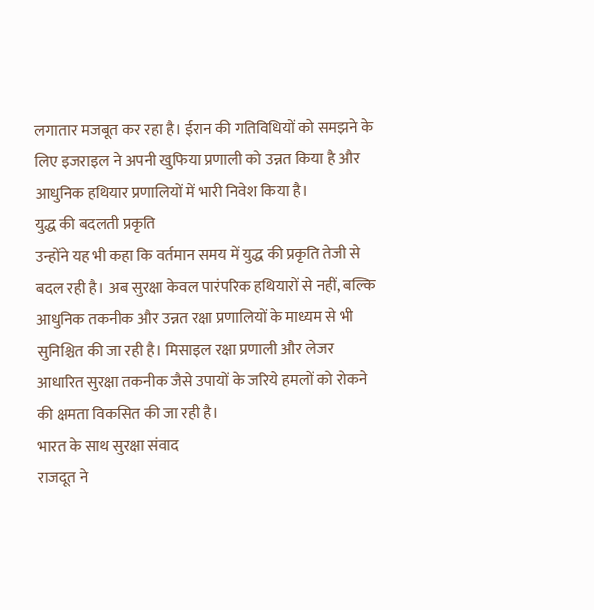लगातार मजबूत कर रहा है। ईरान की गतिविधियों को समझने के लिए इजराइल ने अपनी खुफिया प्रणाली को उन्नत किया है और आधुनिक हथियार प्रणालियों में भारी निवेश किया है।
युद्ध की बदलती प्रकृति
उन्होंने यह भी कहा कि वर्तमान समय में युद्ध की प्रकृति तेजी से बदल रही है। अब सुरक्षा केवल पारंपरिक हथियारों से नहीं, बल्कि आधुनिक तकनीक और उन्नत रक्षा प्रणालियों के माध्यम से भी सुनिश्चित की जा रही है। मिसाइल रक्षा प्रणाली और लेजर आधारित सुरक्षा तकनीक जैसे उपायों के जरिये हमलों को रोकने की क्षमता विकसित की जा रही है।
भारत के साथ सुरक्षा संवाद
राजदूत ने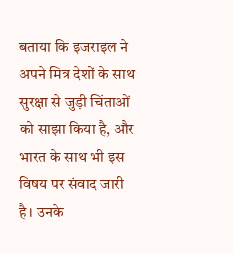बताया कि इजराइल ने अपने मित्र देशों के साथ सुरक्षा से जुड़ी चिंताओं को साझा किया है, और भारत के साथ भी इस विषय पर संवाद जारी है। उनके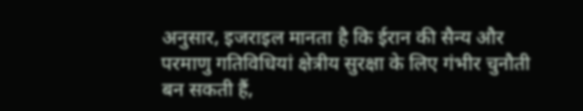अनुसार, इजराइल मानता है कि ईरान की सैन्य और परमाणु गतिविधियां क्षेत्रीय सुरक्षा के लिए गंभीर चुनौती बन सकती हैं,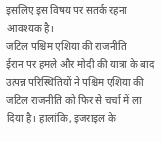इसलिए इस विषय पर सतर्क रहना आवश्यक है।
जटिल पश्चिम एशिया की राजनीति
ईरान पर हमले और मोदी की यात्रा के बाद उत्पन्न परिस्थितियों ने पश्चिम एशिया की जटिल राजनीति को फिर से चर्चा में ला दिया है। हालांकि, इजराइल के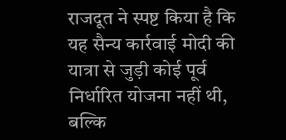राजदूत ने स्पष्ट किया है कि यह सैन्य कार्रवाई मोदी की यात्रा से जुड़ी कोई पूर्व निर्धारित योजना नहीं थी, बल्कि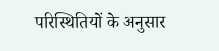परिस्थितियों के अनुसार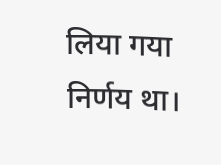लिया गया निर्णय था।